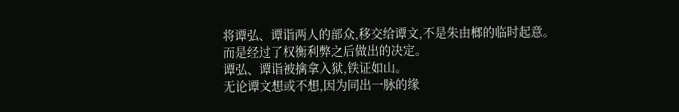将谭弘、谭诣两人的部众,移交给谭文,不是朱由榔的临时起意。
而是经过了权衡利弊之后做出的决定。
谭弘、谭诣被擒拿入狱,铁证如山。
无论谭文想或不想,因为同出一脉的缘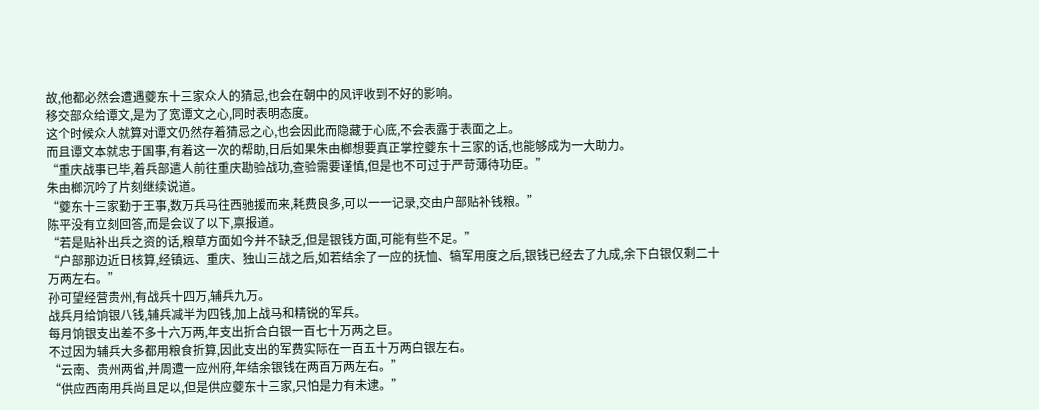故,他都必然会遭遇夔东十三家众人的猜忌,也会在朝中的风评收到不好的影响。
移交部众给谭文,是为了宽谭文之心,同时表明态度。
这个时候众人就算对谭文仍然存着猜忌之心,也会因此而隐藏于心底,不会表露于表面之上。
而且谭文本就忠于国事,有着这一次的帮助,日后如果朱由榔想要真正掌控夔东十三家的话,也能够成为一大助力。
“重庆战事已毕,着兵部遣人前往重庆勘验战功,查验需要谨慎,但是也不可过于严苛薄待功臣。”
朱由榔沉吟了片刻继续说道。
“夔东十三家勤于王事,数万兵马往西驰援而来,耗费良多,可以一一记录,交由户部贴补钱粮。”
陈平没有立刻回答,而是会议了以下,禀报道。
“若是贴补出兵之资的话,粮草方面如今并不缺乏,但是银钱方面,可能有些不足。”
“户部那边近日核算,经镇远、重庆、独山三战之后,如若结余了一应的抚恤、犒军用度之后,银钱已经去了九成,余下白银仅剩二十万两左右。”
孙可望经营贵州,有战兵十四万,辅兵九万。
战兵月给饷银八钱,辅兵减半为四钱,加上战马和精锐的军兵。
每月饷银支出差不多十六万两,年支出折合白银一百七十万两之巨。
不过因为辅兵大多都用粮食折算,因此支出的军费实际在一百五十万两白银左右。
“云南、贵州两省,并周遭一应州府,年结余银钱在两百万两左右。”
“供应西南用兵尚且足以,但是供应夔东十三家,只怕是力有未逮。”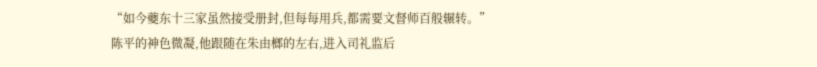“如今夔东十三家虽然接受册封,但每每用兵,都需要文督师百般辗转。”
陈平的神色微凝,他跟随在朱由榔的左右,进入司礼监后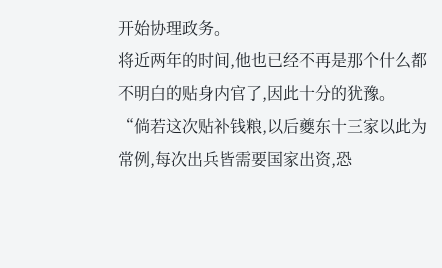开始协理政务。
将近两年的时间,他也已经不再是那个什么都不明白的贴身内官了,因此十分的犹豫。
“倘若这次贴补钱粮,以后夔东十三家以此为常例,每次出兵皆需要国家出资,恐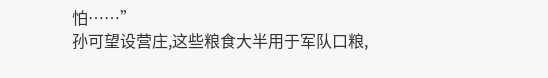怕……”
孙可望设营庄,这些粮食大半用于军队口粮,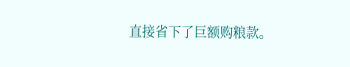直接省下了巨额购粮款。